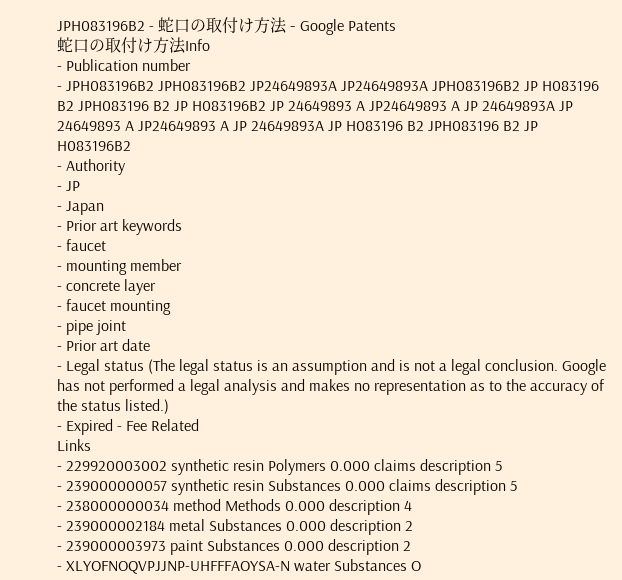JPH083196B2 - 蛇口の取付け方法 - Google Patents
蛇口の取付け方法Info
- Publication number
- JPH083196B2 JPH083196B2 JP24649893A JP24649893A JPH083196B2 JP H083196 B2 JPH083196 B2 JP H083196B2 JP 24649893 A JP24649893 A JP 24649893A JP 24649893 A JP24649893 A JP 24649893A JP H083196 B2 JPH083196 B2 JP H083196B2
- Authority
- JP
- Japan
- Prior art keywords
- faucet
- mounting member
- concrete layer
- faucet mounting
- pipe joint
- Prior art date
- Legal status (The legal status is an assumption and is not a legal conclusion. Google has not performed a legal analysis and makes no representation as to the accuracy of the status listed.)
- Expired - Fee Related
Links
- 229920003002 synthetic resin Polymers 0.000 claims description 5
- 239000000057 synthetic resin Substances 0.000 claims description 5
- 238000000034 method Methods 0.000 description 4
- 239000002184 metal Substances 0.000 description 2
- 239000003973 paint Substances 0.000 description 2
- XLYOFNOQVPJJNP-UHFFFAOYSA-N water Substances O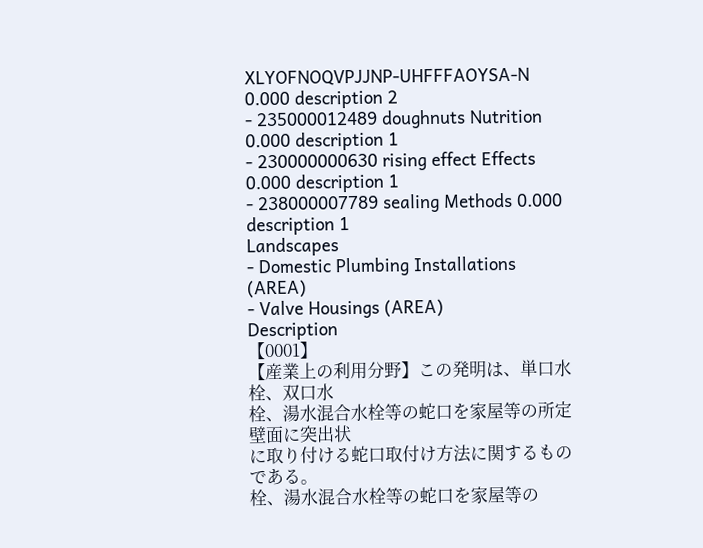XLYOFNOQVPJJNP-UHFFFAOYSA-N 0.000 description 2
- 235000012489 doughnuts Nutrition 0.000 description 1
- 230000000630 rising effect Effects 0.000 description 1
- 238000007789 sealing Methods 0.000 description 1
Landscapes
- Domestic Plumbing Installations (AREA)
- Valve Housings (AREA)
Description
【0001】
【産業上の利用分野】この発明は、単口水栓、双口水
栓、湯水混合水栓等の蛇口を家屋等の所定壁面に突出状
に取り付ける蛇口取付け方法に関するものである。
栓、湯水混合水栓等の蛇口を家屋等の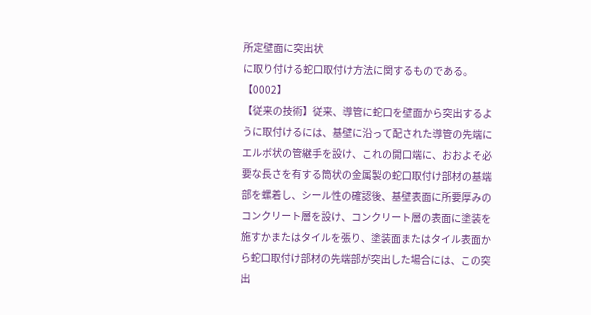所定壁面に突出状
に取り付ける蛇口取付け方法に関するものである。
【0002】
【従来の技術】従来、導管に蛇口を壁面から突出するよ
うに取付けるには、基壁に沿って配された導管の先端に
エルボ状の管継手を設け、これの開口端に、おおよそ必
要な長さを有する筒状の金属製の蛇口取付け部材の基端
部を螺着し、シール性の確認後、基壁表面に所要厚みの
コンクリート層を設け、コンクリート層の表面に塗装を
施すかまたはタイルを張り、塗装面またはタイル表面か
ら蛇口取付け部材の先端部が突出した場合には、この突
出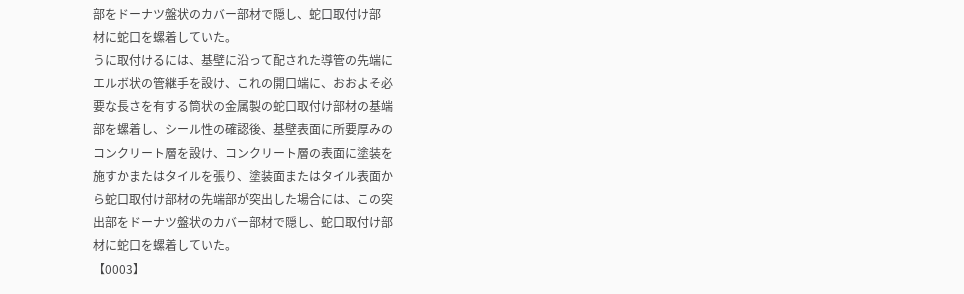部をドーナツ盤状のカバー部材で隠し、蛇口取付け部
材に蛇口を螺着していた。
うに取付けるには、基壁に沿って配された導管の先端に
エルボ状の管継手を設け、これの開口端に、おおよそ必
要な長さを有する筒状の金属製の蛇口取付け部材の基端
部を螺着し、シール性の確認後、基壁表面に所要厚みの
コンクリート層を設け、コンクリート層の表面に塗装を
施すかまたはタイルを張り、塗装面またはタイル表面か
ら蛇口取付け部材の先端部が突出した場合には、この突
出部をドーナツ盤状のカバー部材で隠し、蛇口取付け部
材に蛇口を螺着していた。
【0003】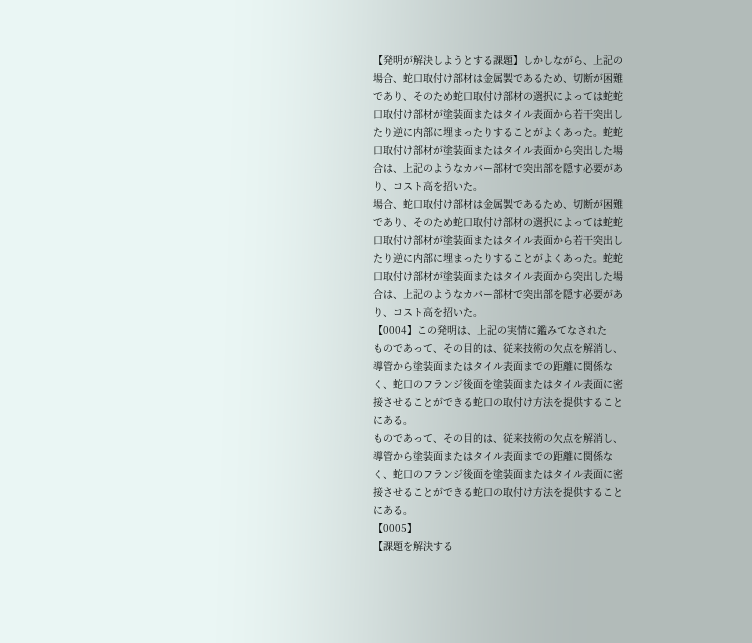【発明が解決しようとする課題】しかしながら、上記の
場合、蛇口取付け部材は金属製であるため、切断が困難
であり、そのため蛇口取付け部材の選択によっては蛇蛇
口取付け部材が塗装面またはタイル表面から若干突出し
たり逆に内部に埋まったりすることがよくあった。蛇蛇
口取付け部材が塗装面またはタイル表面から突出した場
合は、上記のようなカバー部材で突出部を隠す必要があ
り、コスト高を招いた。
場合、蛇口取付け部材は金属製であるため、切断が困難
であり、そのため蛇口取付け部材の選択によっては蛇蛇
口取付け部材が塗装面またはタイル表面から若干突出し
たり逆に内部に埋まったりすることがよくあった。蛇蛇
口取付け部材が塗装面またはタイル表面から突出した場
合は、上記のようなカバー部材で突出部を隠す必要があ
り、コスト高を招いた。
【0004】この発明は、上記の実情に鑑みてなされた
ものであって、その目的は、従来技術の欠点を解消し、
導管から塗装面またはタイル表面までの距離に関係な
く、蛇口のフランジ後面を塗装面またはタイル表面に密
接させることができる蛇口の取付け方法を提供すること
にある。
ものであって、その目的は、従来技術の欠点を解消し、
導管から塗装面またはタイル表面までの距離に関係な
く、蛇口のフランジ後面を塗装面またはタイル表面に密
接させることができる蛇口の取付け方法を提供すること
にある。
【0005】
【課題を解決する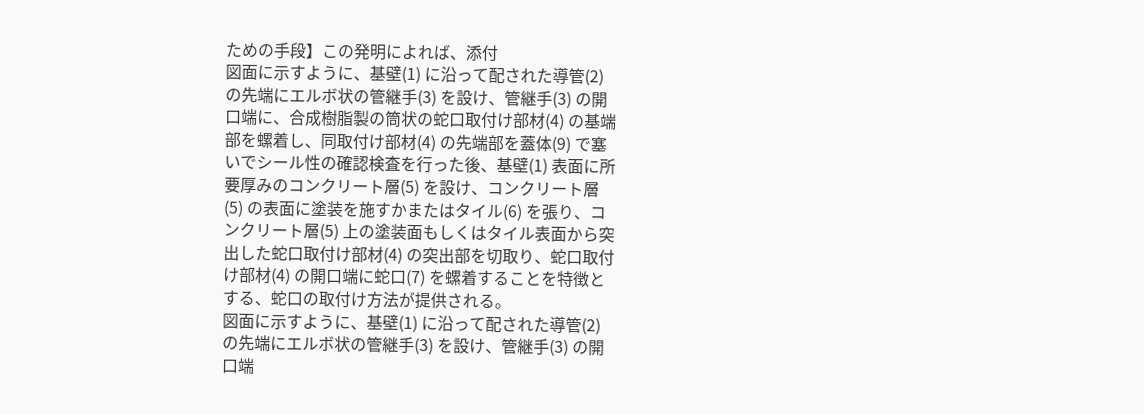ための手段】この発明によれば、添付
図面に示すように、基壁(1) に沿って配された導管(2)
の先端にエルボ状の管継手(3) を設け、管継手(3) の開
口端に、合成樹脂製の筒状の蛇口取付け部材(4) の基端
部を螺着し、同取付け部材(4) の先端部を蓋体(9) で塞
いでシール性の確認検査を行った後、基壁(1) 表面に所
要厚みのコンクリート層(5) を設け、コンクリート層
(5) の表面に塗装を施すかまたはタイル(6) を張り、コ
ンクリート層(5) 上の塗装面もしくはタイル表面から突
出した蛇口取付け部材(4) の突出部を切取り、蛇口取付
け部材(4) の開口端に蛇口(7) を螺着することを特徴と
する、蛇口の取付け方法が提供される。
図面に示すように、基壁(1) に沿って配された導管(2)
の先端にエルボ状の管継手(3) を設け、管継手(3) の開
口端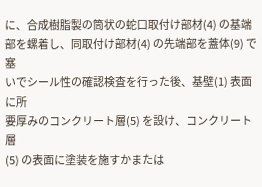に、合成樹脂製の筒状の蛇口取付け部材(4) の基端
部を螺着し、同取付け部材(4) の先端部を蓋体(9) で塞
いでシール性の確認検査を行った後、基壁(1) 表面に所
要厚みのコンクリート層(5) を設け、コンクリート層
(5) の表面に塗装を施すかまたは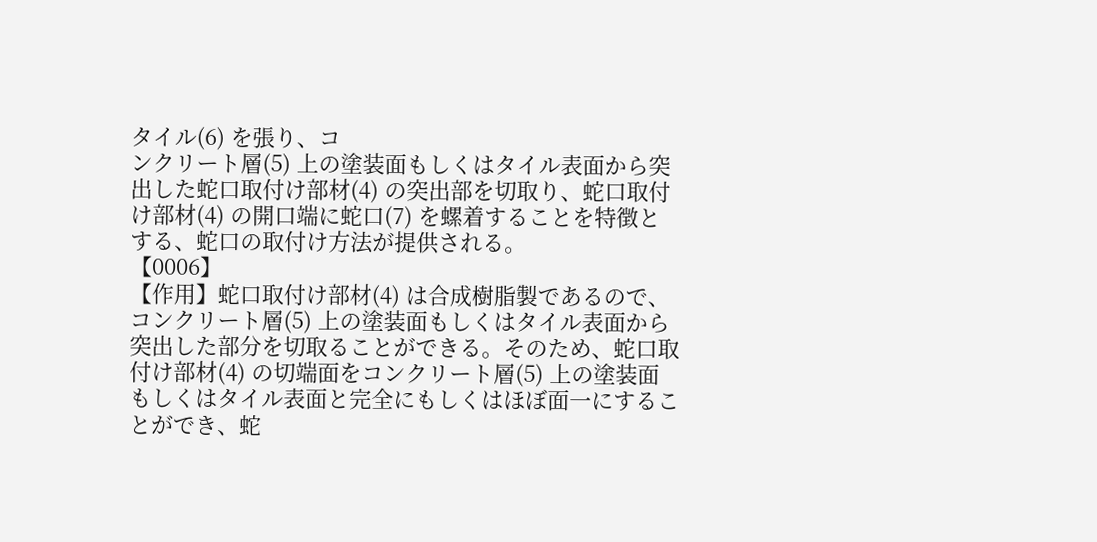タイル(6) を張り、コ
ンクリート層(5) 上の塗装面もしくはタイル表面から突
出した蛇口取付け部材(4) の突出部を切取り、蛇口取付
け部材(4) の開口端に蛇口(7) を螺着することを特徴と
する、蛇口の取付け方法が提供される。
【0006】
【作用】蛇口取付け部材(4) は合成樹脂製であるので、
コンクリート層(5) 上の塗装面もしくはタイル表面から
突出した部分を切取ることができる。そのため、蛇口取
付け部材(4) の切端面をコンクリート層(5) 上の塗装面
もしくはタイル表面と完全にもしくはほぼ面一にするこ
とができ、蛇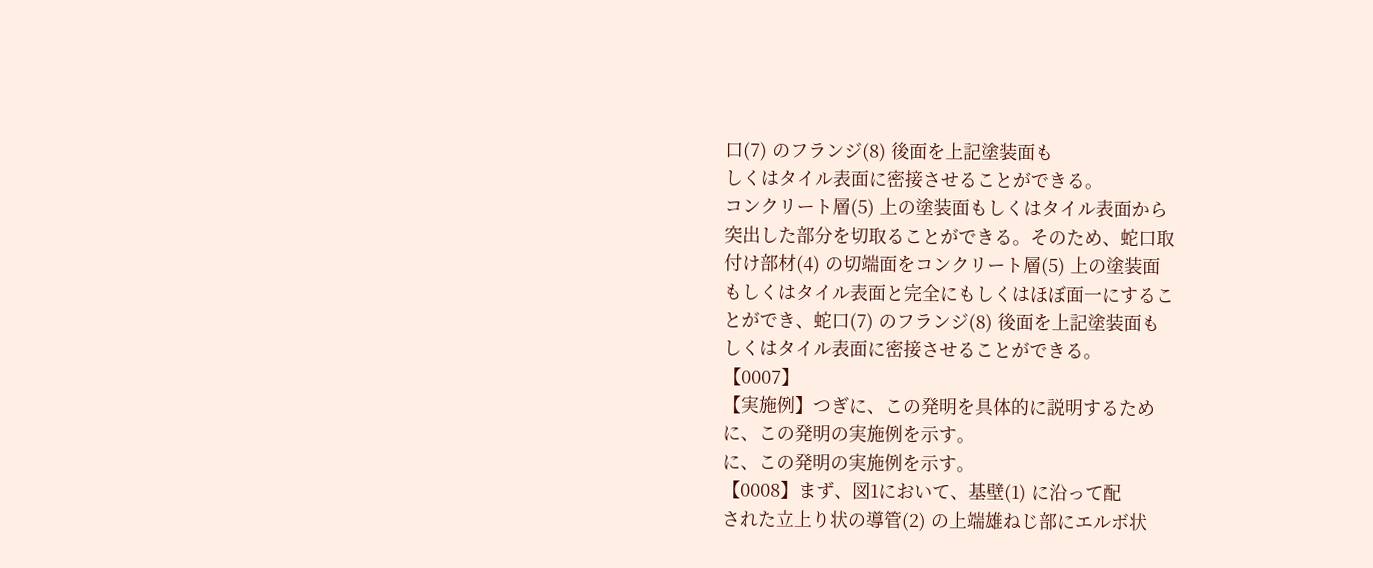口(7) のフランジ(8) 後面を上記塗装面も
しくはタイル表面に密接させることができる。
コンクリート層(5) 上の塗装面もしくはタイル表面から
突出した部分を切取ることができる。そのため、蛇口取
付け部材(4) の切端面をコンクリート層(5) 上の塗装面
もしくはタイル表面と完全にもしくはほぼ面一にするこ
とができ、蛇口(7) のフランジ(8) 後面を上記塗装面も
しくはタイル表面に密接させることができる。
【0007】
【実施例】つぎに、この発明を具体的に説明するため
に、この発明の実施例を示す。
に、この発明の実施例を示す。
【0008】まず、図1において、基壁(1) に沿って配
された立上り状の導管(2) の上端雄ねじ部にエルボ状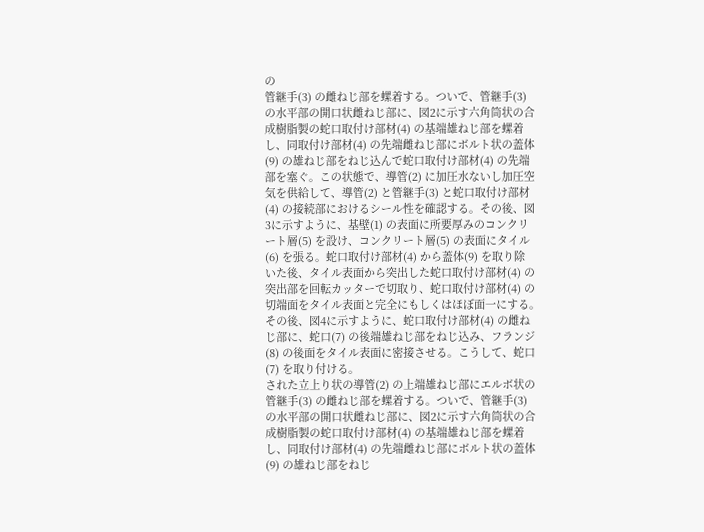の
管継手(3) の雌ねじ部を螺着する。ついで、管継手(3)
の水平部の開口状雌ねじ部に、図2に示す六角筒状の合
成樹脂製の蛇口取付け部材(4) の基端雄ねじ部を螺着
し、同取付け部材(4) の先端雌ねじ部にボルト状の蓋体
(9) の雄ねじ部をねじ込んで蛇口取付け部材(4) の先端
部を塞ぐ。この状態で、導管(2) に加圧水ないし加圧空
気を供給して、導管(2) と管継手(3) と蛇口取付け部材
(4) の接続部におけるシール性を確認する。その後、図
3に示すように、基壁(1) の表面に所要厚みのコンクリ
ート層(5) を設け、コンクリート層(5) の表面にタイル
(6) を張る。蛇口取付け部材(4) から蓋体(9) を取り除
いた後、タイル表面から突出した蛇口取付け部材(4) の
突出部を回転カッターで切取り、蛇口取付け部材(4) の
切端面をタイル表面と完全にもしくはほぼ面一にする。
その後、図4に示すように、蛇口取付け部材(4) の雌ね
じ部に、蛇口(7) の後端雄ねじ部をねじ込み、フランジ
(8) の後面をタイル表面に密接させる。こうして、蛇口
(7) を取り付ける。
された立上り状の導管(2) の上端雄ねじ部にエルボ状の
管継手(3) の雌ねじ部を螺着する。ついで、管継手(3)
の水平部の開口状雌ねじ部に、図2に示す六角筒状の合
成樹脂製の蛇口取付け部材(4) の基端雄ねじ部を螺着
し、同取付け部材(4) の先端雌ねじ部にボルト状の蓋体
(9) の雄ねじ部をねじ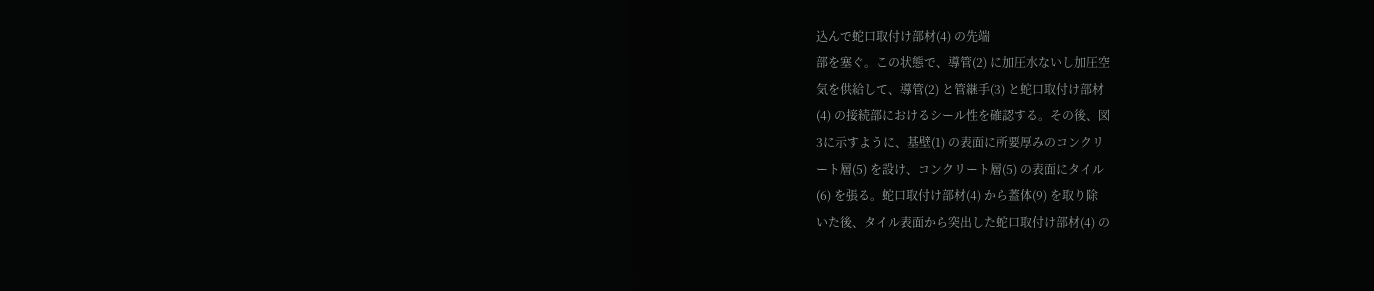込んで蛇口取付け部材(4) の先端
部を塞ぐ。この状態で、導管(2) に加圧水ないし加圧空
気を供給して、導管(2) と管継手(3) と蛇口取付け部材
(4) の接続部におけるシール性を確認する。その後、図
3に示すように、基壁(1) の表面に所要厚みのコンクリ
ート層(5) を設け、コンクリート層(5) の表面にタイル
(6) を張る。蛇口取付け部材(4) から蓋体(9) を取り除
いた後、タイル表面から突出した蛇口取付け部材(4) の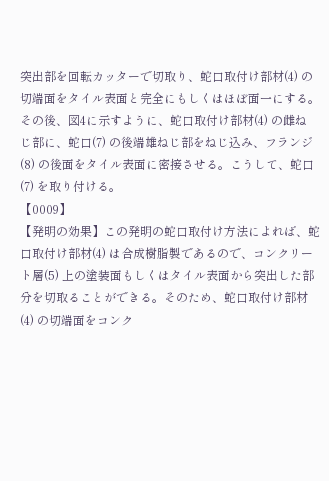突出部を回転カッターで切取り、蛇口取付け部材(4) の
切端面をタイル表面と完全にもしくはほぼ面一にする。
その後、図4に示すように、蛇口取付け部材(4) の雌ね
じ部に、蛇口(7) の後端雄ねじ部をねじ込み、フランジ
(8) の後面をタイル表面に密接させる。こうして、蛇口
(7) を取り付ける。
【0009】
【発明の効果】この発明の蛇口取付け方法によれば、蛇
口取付け部材(4) は合成樹脂製であるので、コンクリー
ト層(5) 上の塗装面もしくはタイル表面から突出した部
分を切取ることができる。そのため、蛇口取付け部材
(4) の切端面をコンク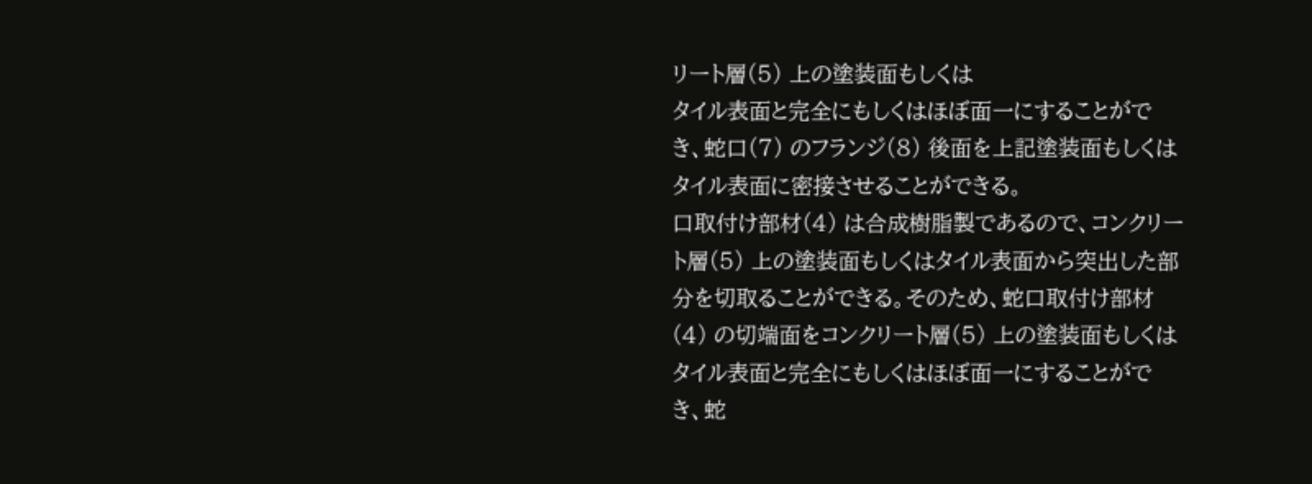リート層(5) 上の塗装面もしくは
タイル表面と完全にもしくはほぼ面一にすることがで
き、蛇口(7) のフランジ(8) 後面を上記塗装面もしくは
タイル表面に密接させることができる。
口取付け部材(4) は合成樹脂製であるので、コンクリー
ト層(5) 上の塗装面もしくはタイル表面から突出した部
分を切取ることができる。そのため、蛇口取付け部材
(4) の切端面をコンクリート層(5) 上の塗装面もしくは
タイル表面と完全にもしくはほぼ面一にすることがで
き、蛇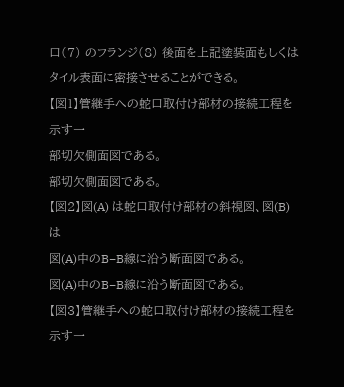口(7) のフランジ(8) 後面を上記塗装面もしくは
タイル表面に密接させることができる。
【図1】管継手への蛇口取付け部材の接続工程を示す一
部切欠側面図である。
部切欠側面図である。
【図2】図(A) は蛇口取付け部材の斜視図、図(B)は
図(A)中のB−B線に沿う断面図である。
図(A)中のB−B線に沿う断面図である。
【図3】管継手への蛇口取付け部材の接続工程を示す一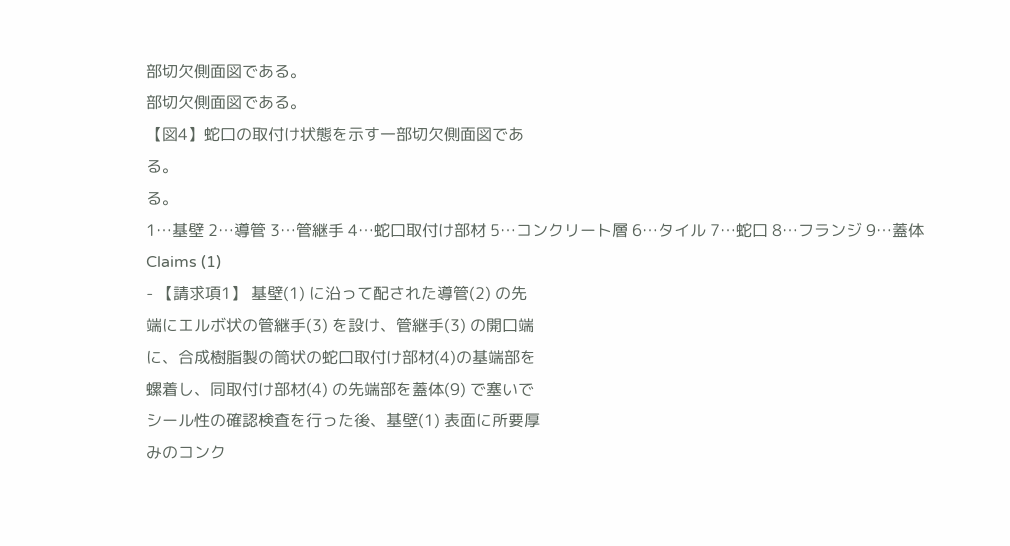部切欠側面図である。
部切欠側面図である。
【図4】蛇口の取付け状態を示す一部切欠側面図であ
る。
る。
1…基壁 2…導管 3…管継手 4…蛇口取付け部材 5…コンクリート層 6…タイル 7…蛇口 8…フランジ 9…蓋体
Claims (1)
- 【請求項1】 基壁(1) に沿って配された導管(2) の先
端にエルボ状の管継手(3) を設け、管継手(3) の開口端
に、合成樹脂製の筒状の蛇口取付け部材(4)の基端部を
螺着し、同取付け部材(4) の先端部を蓋体(9) で塞いで
シール性の確認検査を行った後、基壁(1) 表面に所要厚
みのコンク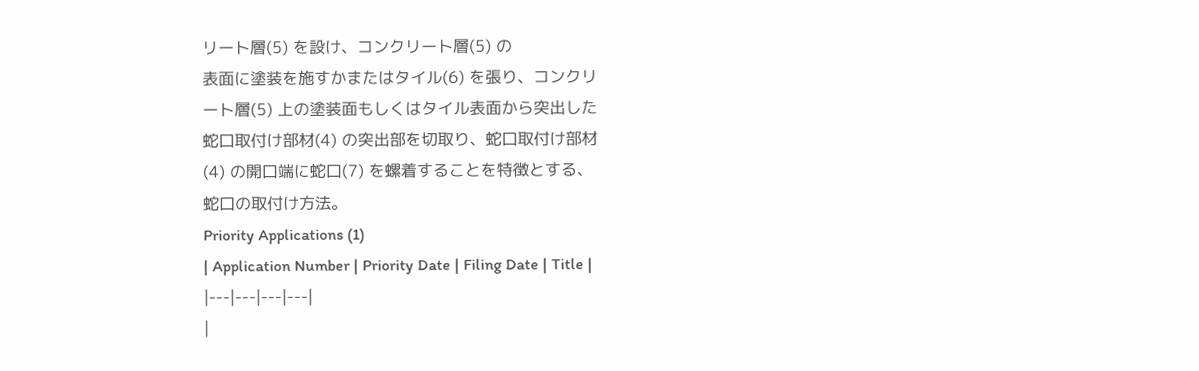リート層(5) を設け、コンクリート層(5) の
表面に塗装を施すかまたはタイル(6) を張り、コンクリ
ート層(5) 上の塗装面もしくはタイル表面から突出した
蛇口取付け部材(4) の突出部を切取り、蛇口取付け部材
(4) の開口端に蛇口(7) を螺着することを特徴とする、
蛇口の取付け方法。
Priority Applications (1)
| Application Number | Priority Date | Filing Date | Title |
|---|---|---|---|
|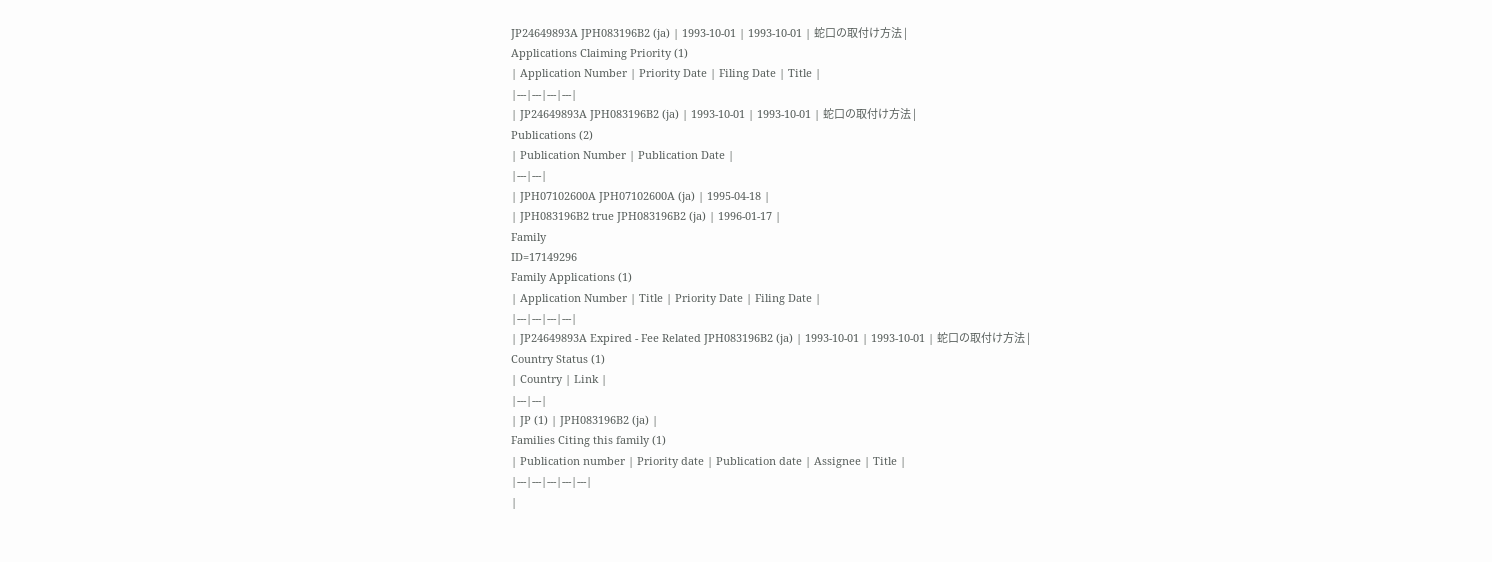JP24649893A JPH083196B2 (ja) | 1993-10-01 | 1993-10-01 | 蛇口の取付け方法 |
Applications Claiming Priority (1)
| Application Number | Priority Date | Filing Date | Title |
|---|---|---|---|
| JP24649893A JPH083196B2 (ja) | 1993-10-01 | 1993-10-01 | 蛇口の取付け方法 |
Publications (2)
| Publication Number | Publication Date |
|---|---|
| JPH07102600A JPH07102600A (ja) | 1995-04-18 |
| JPH083196B2 true JPH083196B2 (ja) | 1996-01-17 |
Family
ID=17149296
Family Applications (1)
| Application Number | Title | Priority Date | Filing Date |
|---|---|---|---|
| JP24649893A Expired - Fee Related JPH083196B2 (ja) | 1993-10-01 | 1993-10-01 | 蛇口の取付け方法 |
Country Status (1)
| Country | Link |
|---|---|
| JP (1) | JPH083196B2 (ja) |
Families Citing this family (1)
| Publication number | Priority date | Publication date | Assignee | Title |
|---|---|---|---|---|
|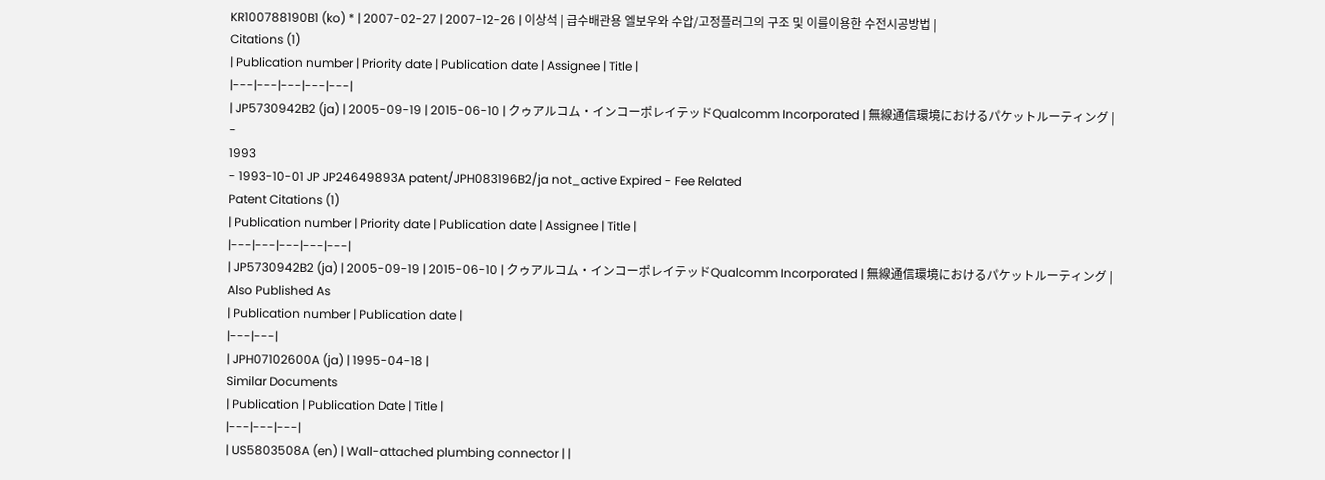KR100788190B1 (ko) * | 2007-02-27 | 2007-12-26 | 이상석 | 급수배관용 엘보우와 수압/고정플러그의 구조 및 이를이용한 수전시공방법 |
Citations (1)
| Publication number | Priority date | Publication date | Assignee | Title |
|---|---|---|---|---|
| JP5730942B2 (ja) | 2005-09-19 | 2015-06-10 | クゥアルコム・インコーポレイテッドQualcomm Incorporated | 無線通信環境におけるパケットルーティング |
-
1993
- 1993-10-01 JP JP24649893A patent/JPH083196B2/ja not_active Expired - Fee Related
Patent Citations (1)
| Publication number | Priority date | Publication date | Assignee | Title |
|---|---|---|---|---|
| JP5730942B2 (ja) | 2005-09-19 | 2015-06-10 | クゥアルコム・インコーポレイテッドQualcomm Incorporated | 無線通信環境におけるパケットルーティング |
Also Published As
| Publication number | Publication date |
|---|---|
| JPH07102600A (ja) | 1995-04-18 |
Similar Documents
| Publication | Publication Date | Title |
|---|---|---|
| US5803508A (en) | Wall-attached plumbing connector | |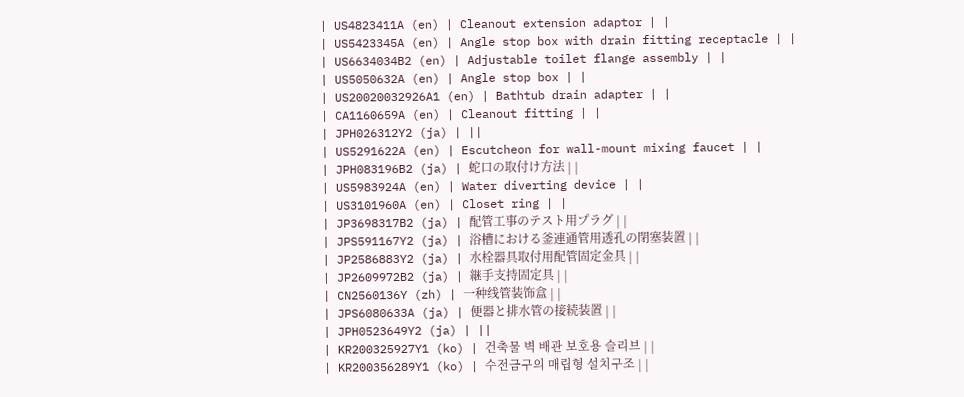| US4823411A (en) | Cleanout extension adaptor | |
| US5423345A (en) | Angle stop box with drain fitting receptacle | |
| US6634034B2 (en) | Adjustable toilet flange assembly | |
| US5050632A (en) | Angle stop box | |
| US20020032926A1 (en) | Bathtub drain adapter | |
| CA1160659A (en) | Cleanout fitting | |
| JPH026312Y2 (ja) | ||
| US5291622A (en) | Escutcheon for wall-mount mixing faucet | |
| JPH083196B2 (ja) | 蛇口の取付け方法 | |
| US5983924A (en) | Water diverting device | |
| US3101960A (en) | Closet ring | |
| JP3698317B2 (ja) | 配管工事のテスト用プラグ | |
| JPS591167Y2 (ja) | 浴槽における釜連通管用透孔の閉塞装置 | |
| JP2586883Y2 (ja) | 水栓器具取付用配管固定金具 | |
| JP2609972B2 (ja) | 継手支持固定具 | |
| CN2560136Y (zh) | 一种线管装饰盒 | |
| JPS6080633A (ja) | 便器と排水管の接続装置 | |
| JPH0523649Y2 (ja) | ||
| KR200325927Y1 (ko) | 건축물 벽 배관 보호용 슬리브 | |
| KR200356289Y1 (ko) | 수전금구의 매립형 설치구조 | |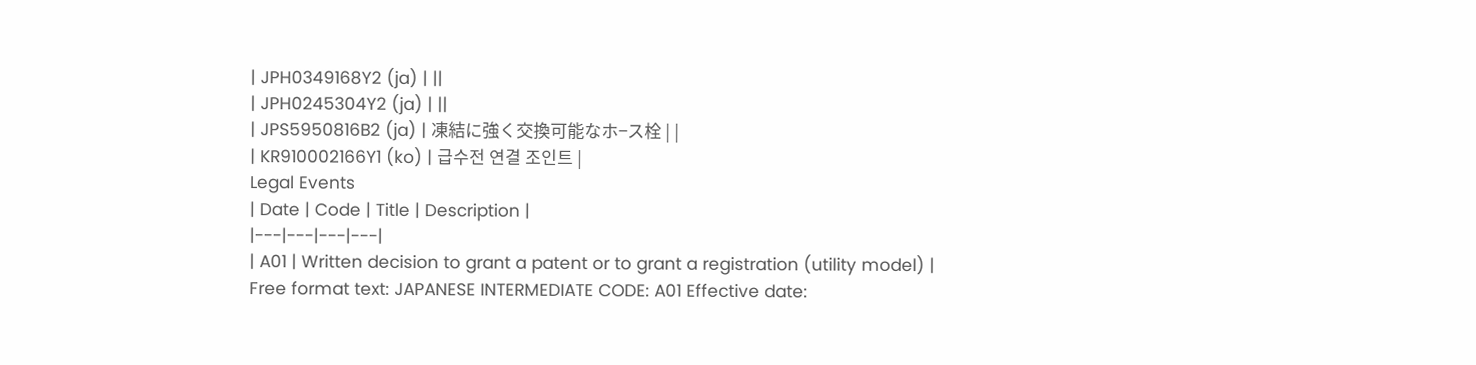| JPH0349168Y2 (ja) | ||
| JPH0245304Y2 (ja) | ||
| JPS5950816B2 (ja) | 凍結に強く交換可能なホ−ス栓 | |
| KR910002166Y1 (ko) | 급수전 연결 조인트 |
Legal Events
| Date | Code | Title | Description |
|---|---|---|---|
| A01 | Written decision to grant a patent or to grant a registration (utility model) |
Free format text: JAPANESE INTERMEDIATE CODE: A01 Effective date: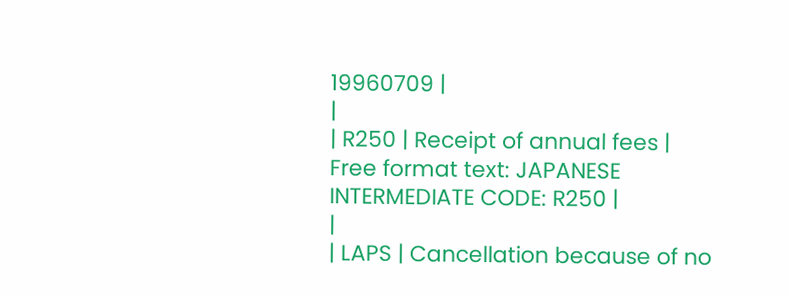19960709 |
|
| R250 | Receipt of annual fees |
Free format text: JAPANESE INTERMEDIATE CODE: R250 |
|
| LAPS | Cancellation because of no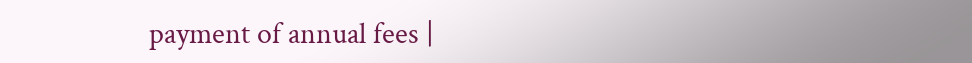payment of annual fees |